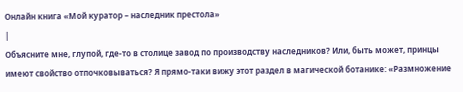Онлайн книга «Мой куратор – наследник престола»
|
Объясните мне, глупой, где-то в столице завод по производству наследников? Или, быть может, принцы имеют свойство отпочковываться? Я прямо-таки вижу этот раздел в магической ботанике: «Размножение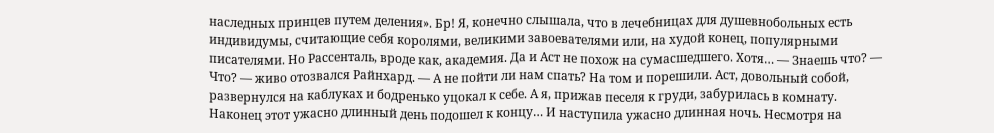наследных принцев путем деления». Бр! Я, конечно слышала, что в лечебницах для душевнобольных есть индивидумы, считающие себя королями, великими завоевателями или, на худой конец, популярными писателями. Но Рассенталь, вроде как, академия. Да и Аст не похож на сумасшедшего. Хотя… — Знаешь что? — Что? — живо отозвался Райнхард. — А не пойти ли нам спать? На том и порешили. Аст, довольный собой, развернулся на каблуках и бодренько уцокал к себе. А я, прижав песеля к груди, забурилась в комнату. Наконец этот ужасно длинный день подошел к концу… И наступила ужасно длинная ночь. Несмотря на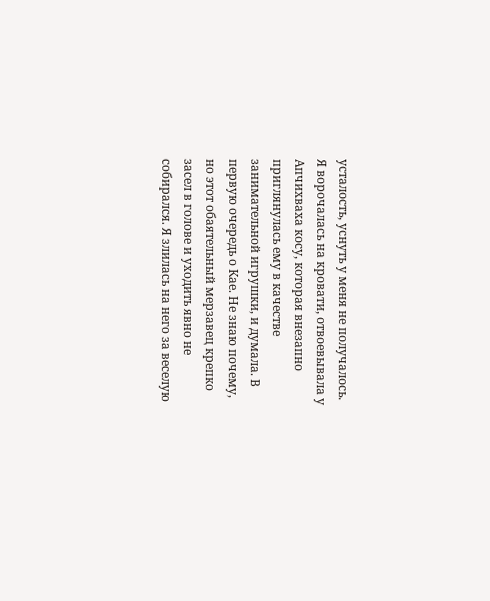усталость, уснуть у меня не получалось. Я ворочалась на кровати, отвоевывала у Апчихваха косу, которая внезапно приглянулась ему в качестве занимательной игрушки, и думала. В первую очередь о Кае. Не знаю почему, но этот обаятельный мерзавец крепко засел в голове и уходить явно не собирался. Я злилась на него за веселую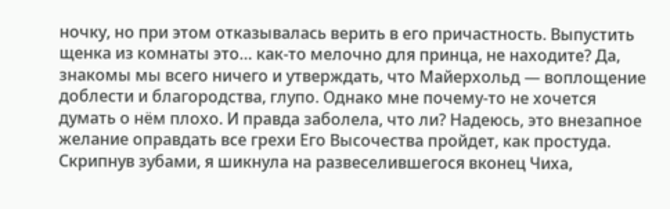ночку, но при этом отказывалась верить в его причастность. Выпустить щенка из комнаты это… как-то мелочно для принца, не находите? Да, знакомы мы всего ничего и утверждать, что Майерхольд — воплощение доблести и благородства, глупо. Однако мне почему-то не хочется думать о нём плохо. И правда заболела, что ли? Надеюсь, это внезапное желание оправдать все грехи Его Высочества пройдет, как простуда. Скрипнув зубами, я шикнула на развеселившегося вконец Чиха,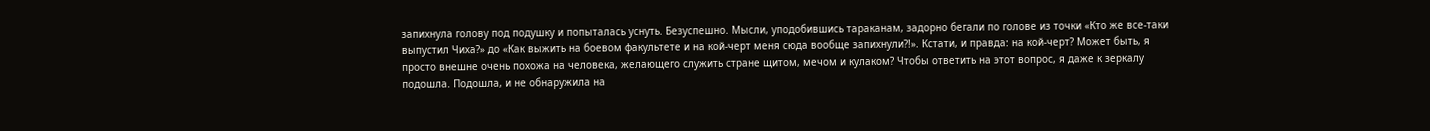запихнула голову под подушку и попыталась уснуть. Безуспешно. Мысли, уподобившись тараканам, задорно бегали по голове из точки «Кто же все-таки выпустил Чиха?» до «Как выжить на боевом факультете и на кой-черт меня сюда вообще запихнули⁈». Кстати, и правда: на кой-черт? Может быть, я просто внешне очень похожа на человека, желающего служить стране щитом, мечом и кулаком? Чтобы ответить на этот вопрос, я даже к зеркалу подошла. Подошла, и не обнаружила на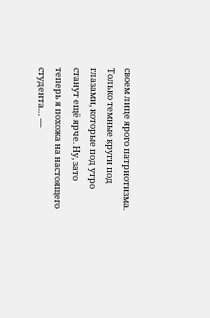своем лице ярого патриотизма. Только темные круги под глазами, которые под утро станут ещё ярче. Ну, зато теперь я похожа на настоящего студента… —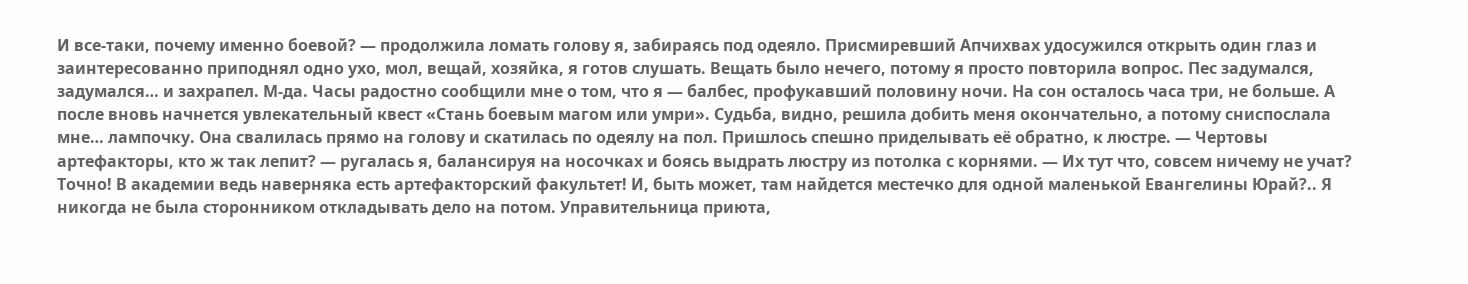И все-таки, почему именно боевой? — продолжила ломать голову я, забираясь под одеяло. Присмиревший Апчихвах удосужился открыть один глаз и заинтересованно приподнял одно ухо, мол, вещай, хозяйка, я готов слушать. Вещать было нечего, потому я просто повторила вопрос. Пес задумался, задумался… и захрапел. М-да. Часы радостно сообщили мне о том, что я — балбес, профукавший половину ночи. На сон осталось часа три, не больше. А после вновь начнется увлекательный квест «Стань боевым магом или умри». Судьба, видно, решила добить меня окончательно, а потому сниспослала мне… лампочку. Она свалилась прямо на голову и скатилась по одеялу на пол. Пришлось спешно приделывать её обратно, к люстре. — Чертовы артефакторы, кто ж так лепит? — ругалась я, балансируя на носочках и боясь выдрать люстру из потолка с корнями. — Их тут что, совсем ничему не учат? Точно! В академии ведь наверняка есть артефакторский факультет! И, быть может, там найдется местечко для одной маленькой Евангелины Юрай?.. Я никогда не была сторонником откладывать дело на потом. Управительница приюта,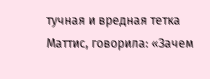тучная и вредная тетка Маттис, говорила: «Зачем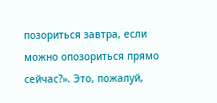позориться завтра, если можно опозориться прямо сейчас?». Это, пожалуй,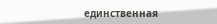единственная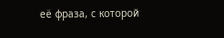её фраза, с которой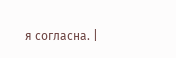я согласна. |